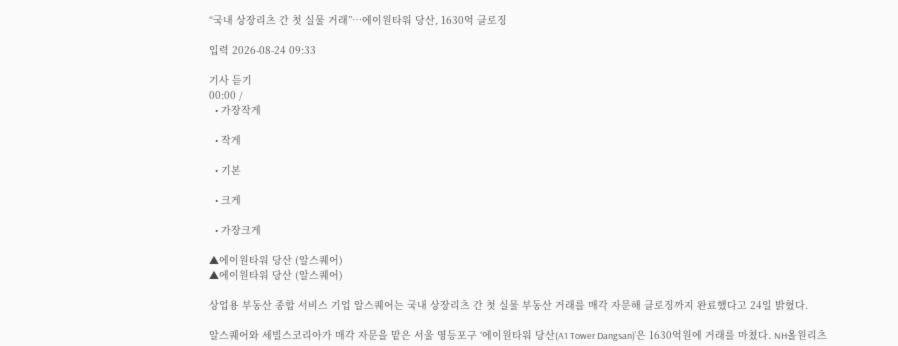“국내 상장리츠 간 첫 실물 거래”…에이원타워 당산, 1630억 클로징

입력 2026-08-24 09:33

기사 듣기
00:00 /
  • 가장작게

  • 작게

  • 기본

  • 크게

  • 가장크게

▲에이원타워 당산 (알스퀘어)
▲에이원타워 당산 (알스퀘어)

상업용 부동산 종합 서비스 기업 알스퀘어는 국내 상장리츠 간 첫 실물 부동산 거래를 매각 자문해 클로징까지 완료했다고 24일 밝혔다.

알스퀘어와 세빌스코리아가 매각 자문을 맡은 서울 영등포구 ‘에이원타워 당산(A1 Tower Dangsan)’은 1630억원에 거래를 마쳤다. NH올원리츠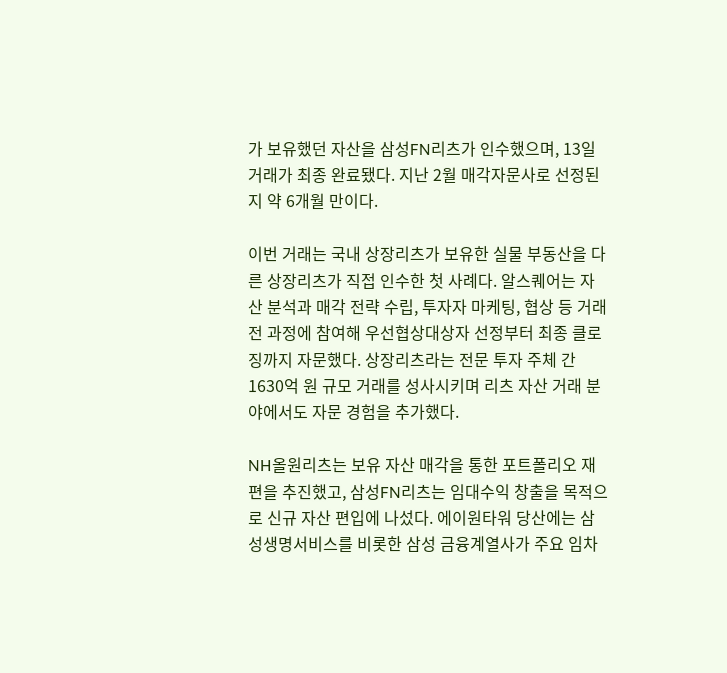가 보유했던 자산을 삼성FN리츠가 인수했으며, 13일 거래가 최종 완료됐다. 지난 2월 매각자문사로 선정된 지 약 6개월 만이다.

이번 거래는 국내 상장리츠가 보유한 실물 부동산을 다른 상장리츠가 직접 인수한 첫 사례다. 알스퀘어는 자산 분석과 매각 전략 수립, 투자자 마케팅, 협상 등 거래 전 과정에 참여해 우선협상대상자 선정부터 최종 클로징까지 자문했다. 상장리츠라는 전문 투자 주체 간 1630억 원 규모 거래를 성사시키며 리츠 자산 거래 분야에서도 자문 경험을 추가했다.

NH올원리츠는 보유 자산 매각을 통한 포트폴리오 재편을 추진했고, 삼성FN리츠는 임대수익 창출을 목적으로 신규 자산 편입에 나섰다. 에이원타워 당산에는 삼성생명서비스를 비롯한 삼성 금융계열사가 주요 임차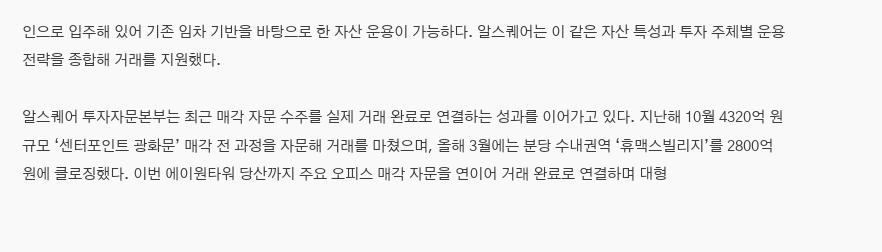인으로 입주해 있어 기존 임차 기반을 바탕으로 한 자산 운용이 가능하다. 알스퀘어는 이 같은 자산 특성과 투자 주체별 운용 전략을 종합해 거래를 지원했다.

알스퀘어 투자자문본부는 최근 매각 자문 수주를 실제 거래 완료로 연결하는 성과를 이어가고 있다. 지난해 10월 4320억 원 규모 ‘센터포인트 광화문’ 매각 전 과정을 자문해 거래를 마쳤으며, 올해 3월에는 분당 수내권역 ‘휴맥스빌리지’를 2800억 원에 클로징했다. 이번 에이원타워 당산까지 주요 오피스 매각 자문을 연이어 거래 완료로 연결하며 대형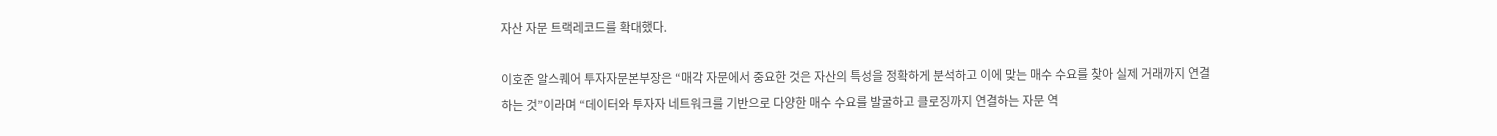자산 자문 트랙레코드를 확대했다.

이호준 알스퀘어 투자자문본부장은 “매각 자문에서 중요한 것은 자산의 특성을 정확하게 분석하고 이에 맞는 매수 수요를 찾아 실제 거래까지 연결하는 것”이라며 “데이터와 투자자 네트워크를 기반으로 다양한 매수 수요를 발굴하고 클로징까지 연결하는 자문 역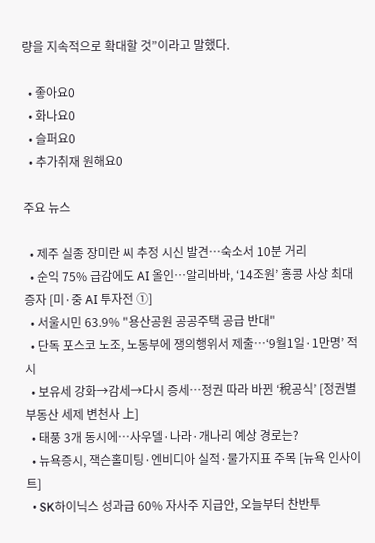량을 지속적으로 확대할 것”이라고 말했다.

  • 좋아요0
  • 화나요0
  • 슬퍼요0
  • 추가취재 원해요0

주요 뉴스

  • 제주 실종 장미란 씨 추정 시신 발견…숙소서 10분 거리
  • 순익 75% 급감에도 AI 올인⋯알리바바, ‘14조원’ 홍콩 사상 최대 증자 [미·중 AI 투자전 ①]
  • 서울시민 63.9% "용산공원 공공주택 공급 반대"
  • 단독 포스코 노조, 노동부에 쟁의행위서 제출…‘9월1일·1만명’ 적시
  • 보유세 강화→감세→다시 증세…정권 따라 바뀐 ‘稅공식’ [정권별 부동산 세제 변천사 上]
  • 태풍 3개 동시에…사우델·나라·개나리 예상 경로는?
  • 뉴욕증시, 잭슨홀미팅·엔비디아 실적·물가지표 주목 [뉴욕 인사이트]
  • SK하이닉스 성과급 60% 자사주 지급안, 오늘부터 찬반투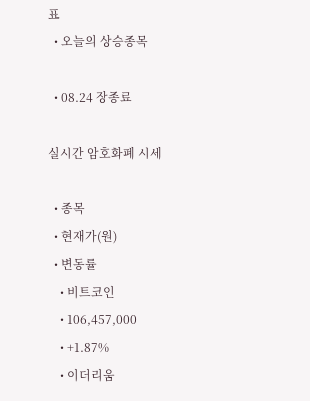표
  • 오늘의 상승종목

  • 08.24 장종료

실시간 암호화폐 시세

  • 종목
  • 현재가(원)
  • 변동률
    • 비트코인
    • 106,457,000
    • +1.87%
    • 이더리움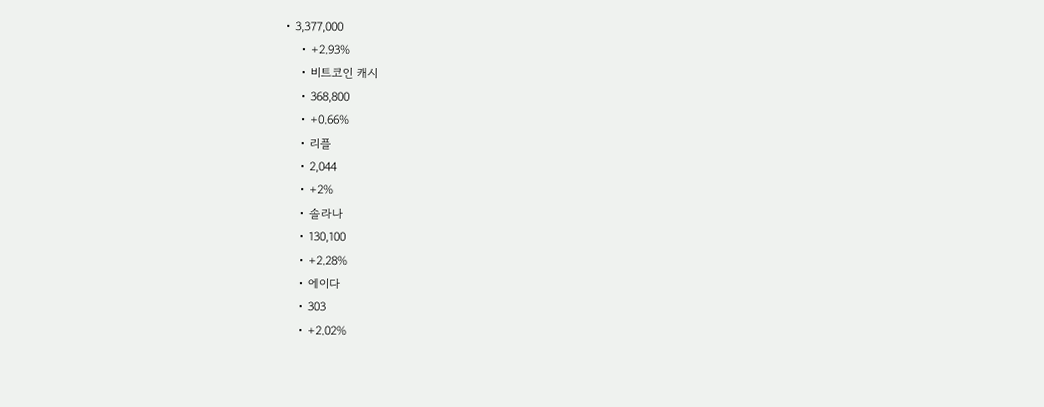• 3,377,000
    • +2.93%
    • 비트코인 캐시
    • 368,800
    • +0.66%
    • 리플
    • 2,044
    • +2%
    • 솔라나
    • 130,100
    • +2.28%
    • 에이다
    • 303
    • +2.02%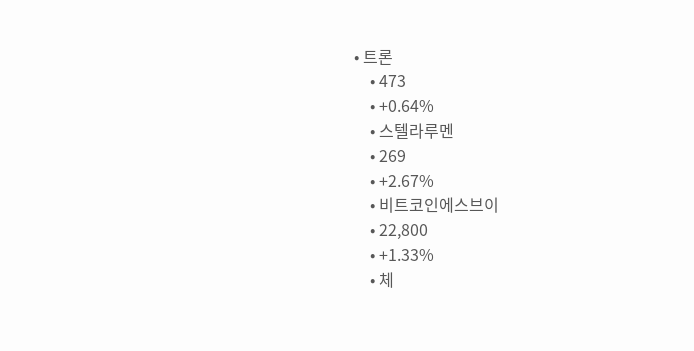• 트론
    • 473
    • +0.64%
    • 스텔라루멘
    • 269
    • +2.67%
    • 비트코인에스브이
    • 22,800
    • +1.33%
    • 체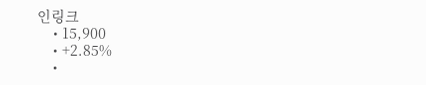인링크
    • 15,900
    • +2.85%
    •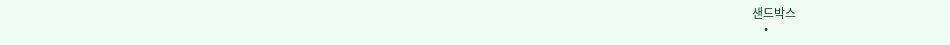샌드박스
    •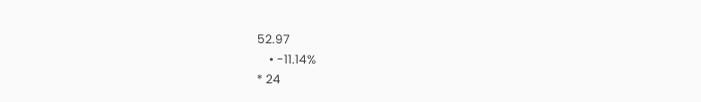52.97
    • -11.14%
* 24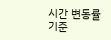시간 변동률 기준